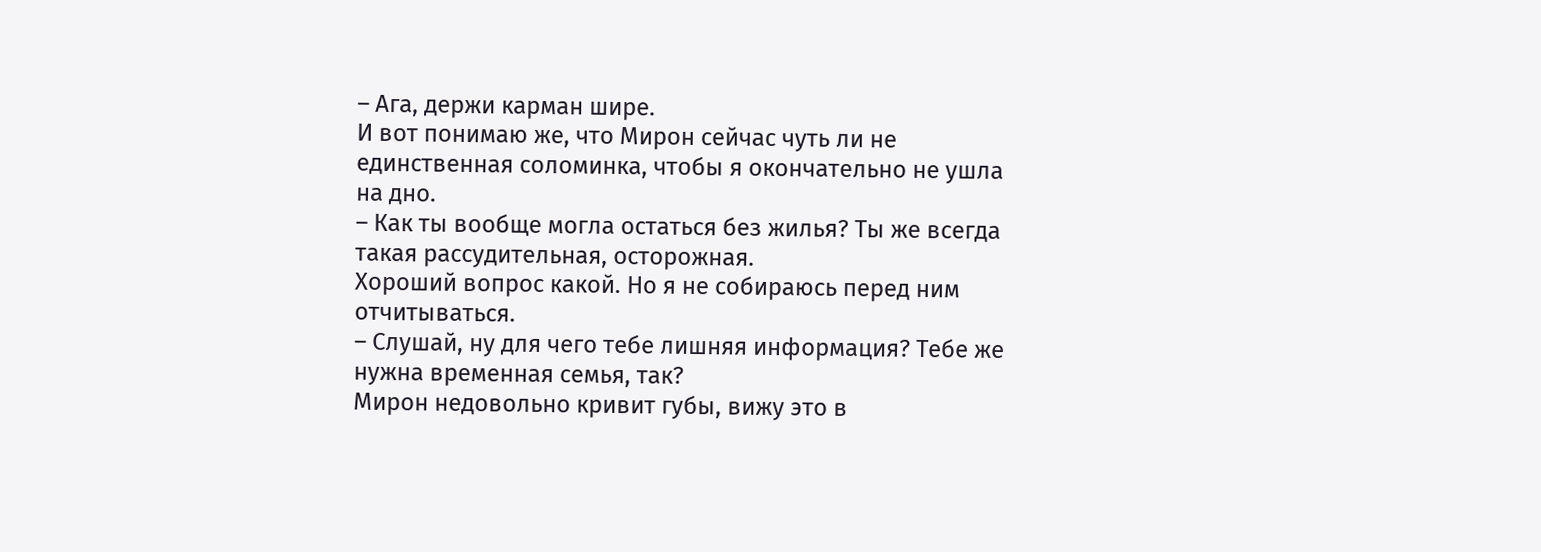– Ага, держи карман шире.
И вот понимаю же, что Мирон сейчас чуть ли не единственная соломинка, чтобы я окончательно не ушла на дно.
– Как ты вообще могла остаться без жилья? Ты же всегда такая рассудительная, осторожная.
Хороший вопрос какой. Но я не собираюсь перед ним отчитываться.
– Слушай, ну для чего тебе лишняя информация? Тебе же нужна временная семья, так?
Мирон недовольно кривит губы, вижу это в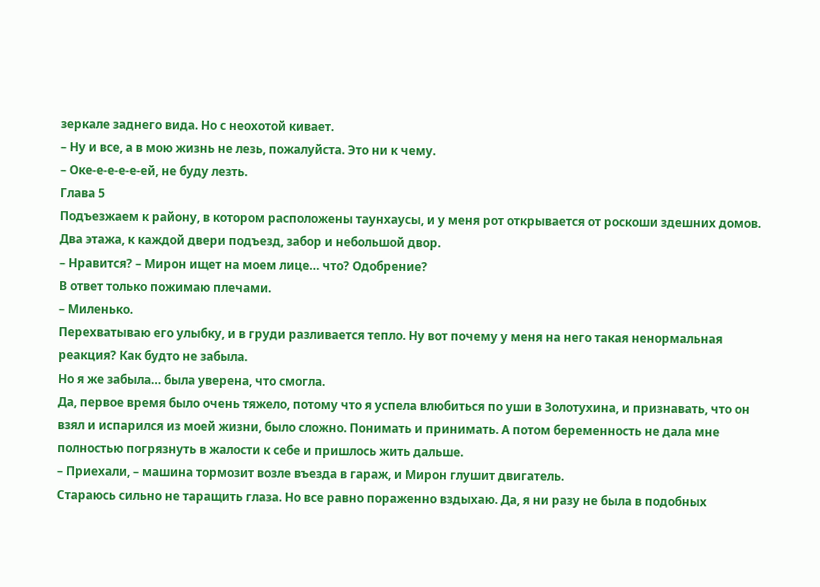зеркале заднего вида. Но с неохотой кивает.
– Ну и все, а в мою жизнь не лезь, пожалуйста. Это ни к чему.
– Оке-е-е-е-е-ей, не буду лезть.
Глава 5
Подъезжаем к району, в котором расположены таунхаусы, и у меня рот открывается от роскоши здешних домов.
Два этажа, к каждой двери подъезд, забор и небольшой двор.
– Нравится? – Мирон ищет на моем лице… что? Одобрение?
В ответ только пожимаю плечами.
– Миленько.
Перехватываю его улыбку, и в груди разливается тепло. Ну вот почему у меня на него такая ненормальная реакция? Как будто не забыла.
Но я же забыла… была уверена, что смогла.
Да, первое время было очень тяжело, потому что я успела влюбиться по уши в Золотухина, и признавать, что он взял и испарился из моей жизни, было сложно. Понимать и принимать. А потом беременность не дала мне полностью погрязнуть в жалости к себе и пришлось жить дальше.
– Приехали, – машина тормозит возле въезда в гараж, и Мирон глушит двигатель.
Стараюсь сильно не таращить глаза. Но все равно пораженно вздыхаю. Да, я ни разу не была в подобных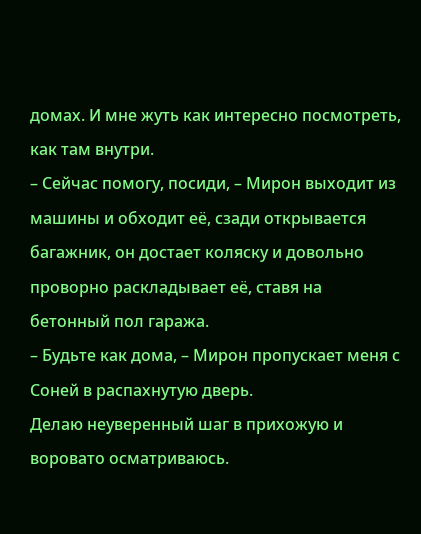домах. И мне жуть как интересно посмотреть, как там внутри.
– Сейчас помогу, посиди, – Мирон выходит из машины и обходит её, сзади открывается багажник, он достает коляску и довольно проворно раскладывает её, ставя на бетонный пол гаража.
– Будьте как дома, – Мирон пропускает меня с Соней в распахнутую дверь.
Делаю неуверенный шаг в прихожую и воровато осматриваюсь.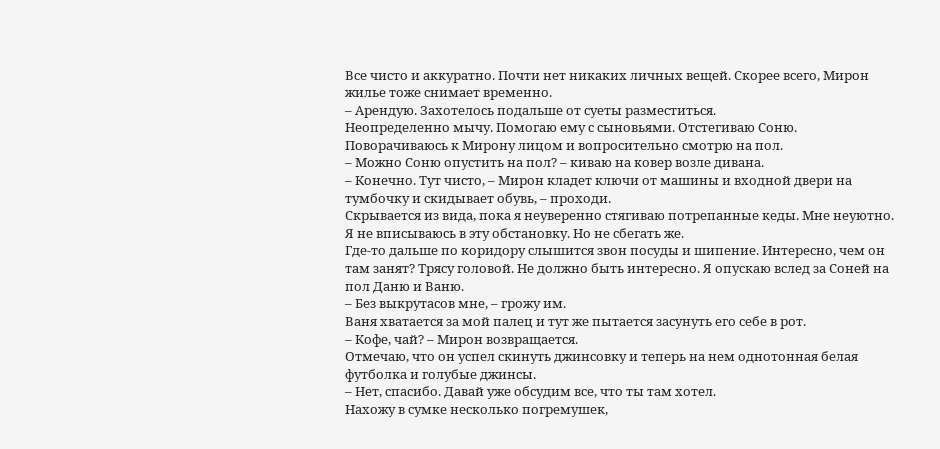Все чисто и аккуратно. Почти нет никаких личных вещей. Скорее всего, Мирон жилье тоже снимает временно.
– Арендую. Захотелось подальше от суеты разместиться.
Неопределенно мычу. Помогаю ему с сыновьями. Отстегиваю Соню. Поворачиваюсь к Мирону лицом и вопросительно смотрю на пол.
– Можно Соню опустить на пол? – киваю на ковер возле дивана.
– Конечно. Тут чисто, – Мирон кладет ключи от машины и входной двери на тумбочку и скидывает обувь, – проходи.
Скрывается из вида, пока я неуверенно стягиваю потрепанные кеды. Мне неуютно. Я не вписываюсь в эту обстановку. Но не сбегать же.
Где-то дальше по коридору слышится звон посуды и шипение. Интересно, чем он там занят? Трясу головой. Не должно быть интересно. Я опускаю вслед за Соней на пол Даню и Ваню.
– Без выкрутасов мне, – грожу им.
Ваня хватается за мой палец и тут же пытается засунуть его себе в рот.
– Кофе, чай? – Мирон возвращается.
Отмечаю, что он успел скинуть джинсовку и теперь на нем однотонная белая футболка и голубые джинсы.
– Нет, спасибо. Давай уже обсудим все, что ты там хотел.
Нахожу в сумке несколько погремушек,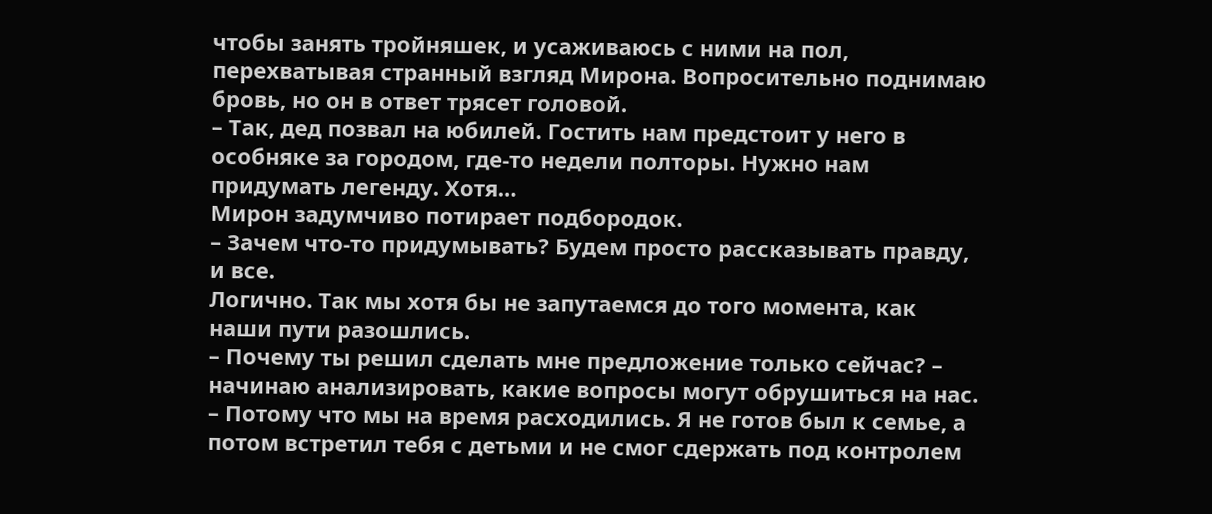чтобы занять тройняшек, и усаживаюсь с ними на пол, перехватывая странный взгляд Мирона. Вопросительно поднимаю бровь, но он в ответ трясет головой.
– Так, дед позвал на юбилей. Гостить нам предстоит у него в особняке за городом, где-то недели полторы. Нужно нам придумать легенду. Хотя…
Мирон задумчиво потирает подбородок.
– Зачем что-то придумывать? Будем просто рассказывать правду, и все.
Логично. Так мы хотя бы не запутаемся до того момента, как наши пути разошлись.
– Почему ты решил сделать мне предложение только сейчас? – начинаю анализировать, какие вопросы могут обрушиться на нас.
– Потому что мы на время расходились. Я не готов был к семье, а потом встретил тебя с детьми и не смог сдержать под контролем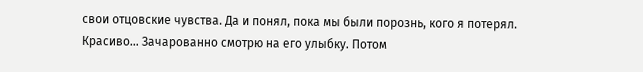свои отцовские чувства. Да и понял, пока мы были порознь, кого я потерял.
Красиво… Зачарованно смотрю на его улыбку. Потом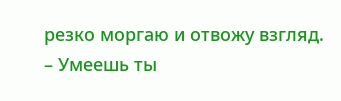резко моргаю и отвожу взгляд.
– Умеешь ты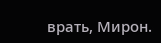врать, Мирон.